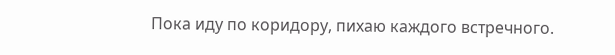Пока иду по коридору, пихаю каждого встречного.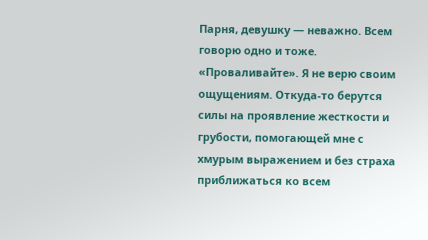Парня, девушку — неважно. Всем говорю одно и тоже. «Проваливайте». Я не верю своим ощущениям. Откуда-то берутся силы на проявление жесткости и грубости, помогающей мне с хмурым выражением и без страха приближаться ко всем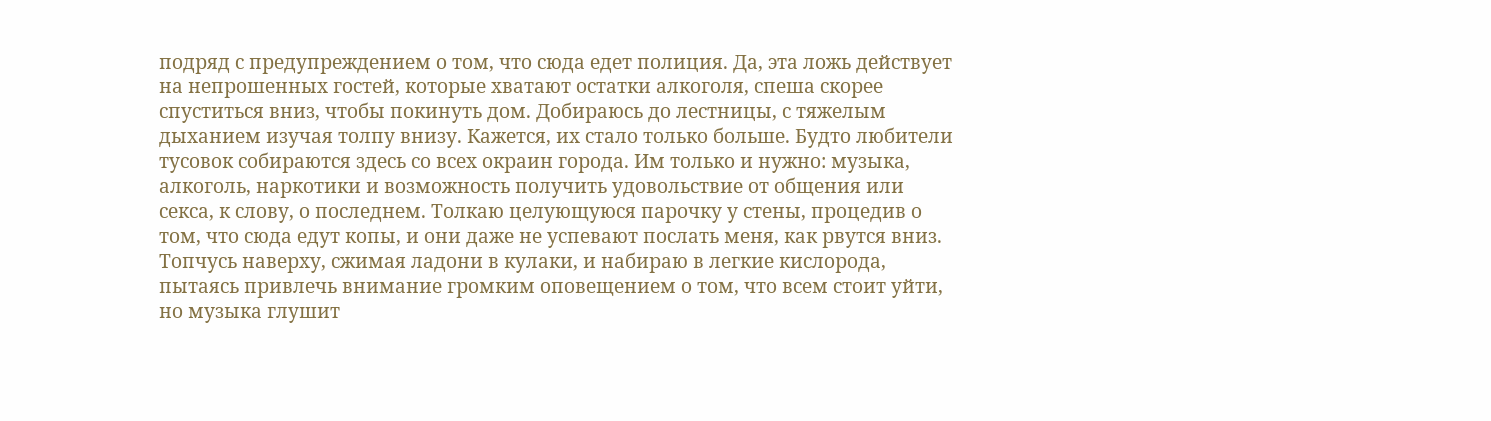подряд с предупреждением о том, что сюда едет полиция. Да, эта ложь действует на непрошенных гостей, которые хватают остатки алкоголя, спеша скорее спуститься вниз, чтобы покинуть дом. Добираюсь до лестницы, с тяжелым дыханием изучая толпу внизу. Кажется, их стало только больше. Будто любители тусовок собираются здесь со всех окраин города. Им только и нужно: музыка, алкоголь, наркотики и возможность получить удовольствие от общения или секса, к слову, о последнем. Толкаю целующуюся парочку у стены, процедив о том, что сюда едут копы, и они даже не успевают послать меня, как рвутся вниз. Топчусь наверху, сжимая ладони в кулаки, и набираю в легкие кислорода, пытаясь привлечь внимание громким оповещением о том, что всем стоит уйти, но музыка глушит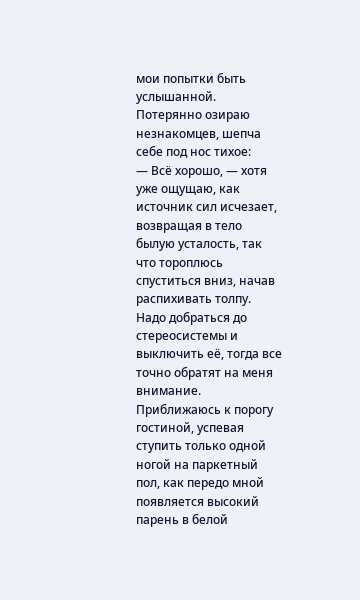мои попытки быть услышанной.
Потерянно озираю незнакомцев, шепча себе под нос тихое:
— Всё хорошо, — хотя уже ощущаю, как источник сил исчезает, возвращая в тело былую усталость, так что тороплюсь спуститься вниз, начав распихивать толпу. Надо добраться до стереосистемы и выключить её, тогда все точно обратят на меня внимание.
Приближаюсь к порогу гостиной, успевая ступить только одной ногой на паркетный пол, как передо мной появляется высокий парень в белой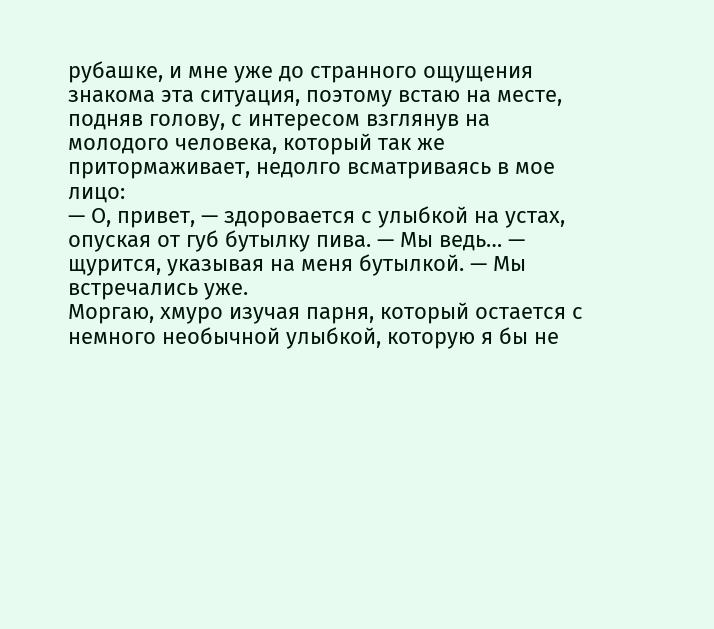рубашке, и мне уже до странного ощущения знакома эта ситуация, поэтому встаю на месте, подняв голову, с интересом взглянув на молодого человека, который так же притормаживает, недолго всматриваясь в мое лицо:
— О, привет, — здоровается с улыбкой на устах, опуская от губ бутылку пива. — Мы ведь… — щурится, указывая на меня бутылкой. — Мы встречались уже.
Моргаю, хмуро изучая парня, который остается с немного необычной улыбкой, которую я бы не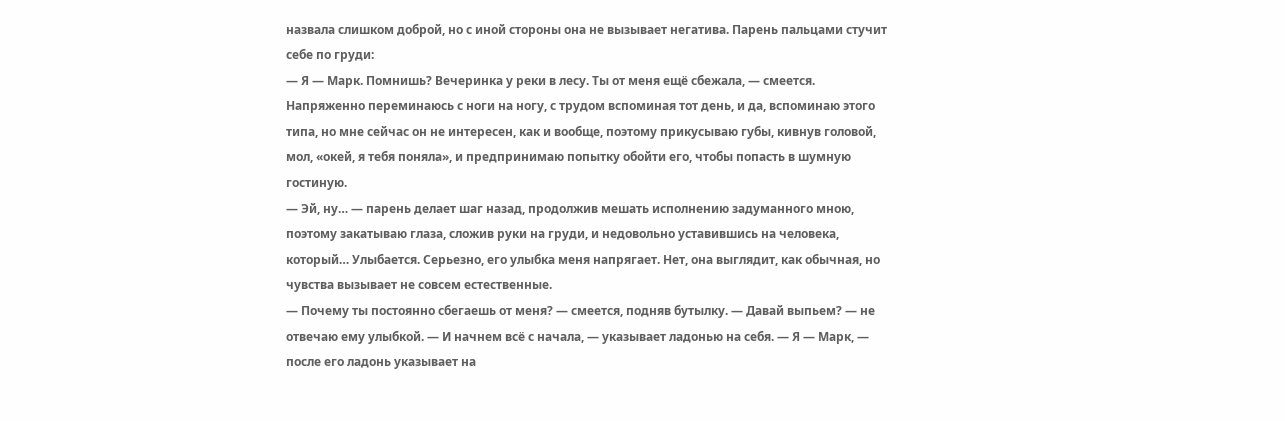назвала слишком доброй, но с иной стороны она не вызывает негатива. Парень пальцами стучит себе по груди:
— Я — Марк. Помнишь? Вечеринка у реки в лесу. Ты от меня ещё сбежала, — смеется.
Напряженно переминаюсь с ноги на ногу, с трудом вспоминая тот день, и да, вспоминаю этого типа, но мне сейчас он не интересен, как и вообще, поэтому прикусываю губы, кивнув головой, мол, «окей, я тебя поняла», и предпринимаю попытку обойти его, чтобы попасть в шумную гостиную.
— Эй, ну… — парень делает шаг назад, продолжив мешать исполнению задуманного мною, поэтому закатываю глаза, сложив руки на груди, и недовольно уставившись на человека, который… Улыбается. Серьезно, его улыбка меня напрягает. Нет, она выглядит, как обычная, но чувства вызывает не совсем естественные.
— Почему ты постоянно сбегаешь от меня? — смеется, подняв бутылку. — Давай выпьем? — не отвечаю ему улыбкой. — И начнем всё с начала, — указывает ладонью на себя. — Я — Марк, — после его ладонь указывает на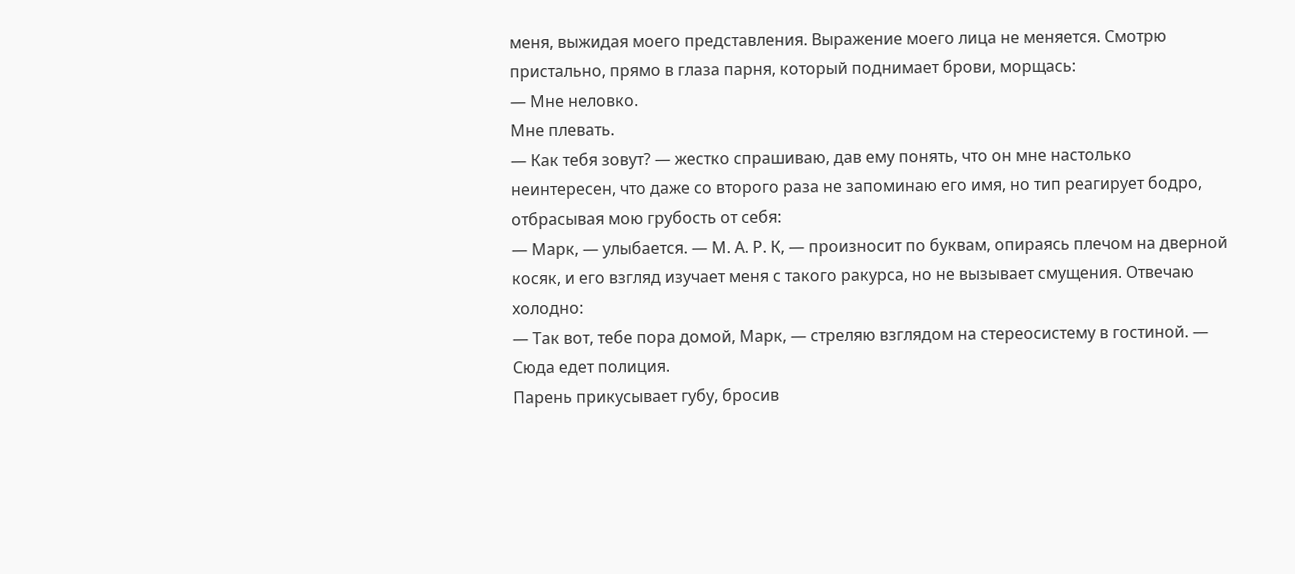меня, выжидая моего представления. Выражение моего лица не меняется. Смотрю пристально, прямо в глаза парня, который поднимает брови, морщась:
— Мне неловко.
Мне плевать.
— Как тебя зовут? — жестко спрашиваю, дав ему понять, что он мне настолько неинтересен, что даже со второго раза не запоминаю его имя, но тип реагирует бодро, отбрасывая мою грубость от себя:
— Марк, — улыбается. — М. А. Р. К, — произносит по буквам, опираясь плечом на дверной косяк, и его взгляд изучает меня с такого ракурса, но не вызывает смущения. Отвечаю холодно:
— Так вот, тебе пора домой, Марк, — стреляю взглядом на стереосистему в гостиной. — Сюда едет полиция.
Парень прикусывает губу, бросив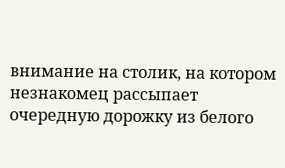внимание на столик, на котором незнакомец рассыпает очередную дорожку из белого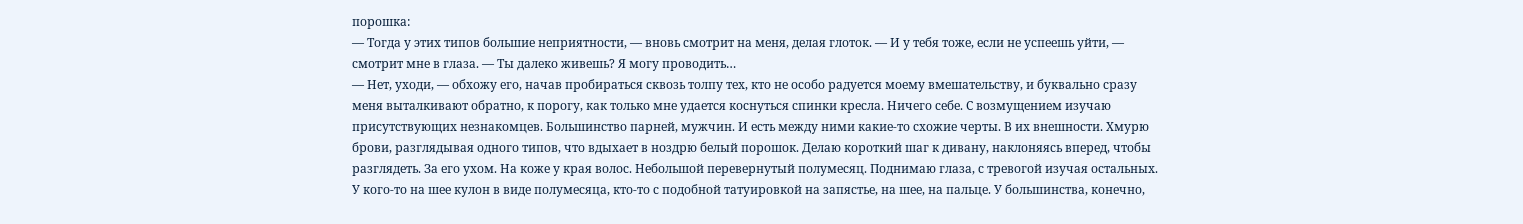порошка:
— Тогда у этих типов большие неприятности, — вновь смотрит на меня, делая глоток. — И у тебя тоже, если не успеешь уйти, — смотрит мне в глаза. — Ты далеко живешь? Я могу проводить…
— Нет, уходи, — обхожу его, начав пробираться сквозь толпу тех, кто не особо радуется моему вмешательству, и буквально сразу меня выталкивают обратно, к порогу, как только мне удается коснуться спинки кресла. Ничего себе. С возмущением изучаю присутствующих незнакомцев. Большинство парней, мужчин. И есть между ними какие-то схожие черты. В их внешности. Хмурю брови, разглядывая одного типов, что вдыхает в ноздрю белый порошок. Делаю короткий шаг к дивану, наклоняясь вперед, чтобы разглядеть. За его ухом. На коже у края волос. Небольшой перевернутый полумесяц. Поднимаю глаза, с тревогой изучая остальных. У кого-то на шее кулон в виде полумесяца, кто-то с подобной татуировкой на запястье, на шее, на пальце. У большинства, конечно,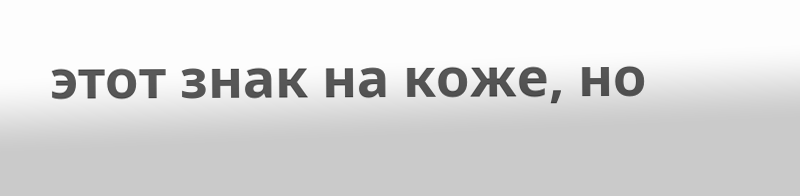этот знак на коже, но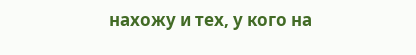нахожу и тех, у кого на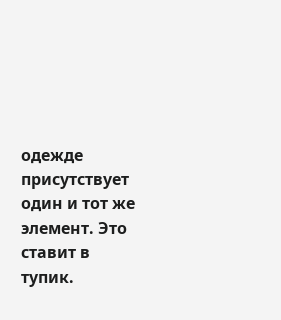одежде присутствует один и тот же элемент. Это ставит в тупик.